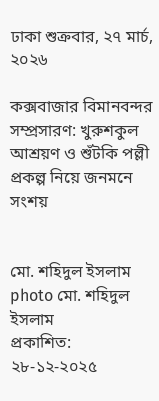ঢাকা শুক্রবার, ২৭ মার্চ, ২০২৬

কক্সবাজার বিমানবন্দর সম্প্রসারণ: খুরুশকুল আশ্রয়ণ ও শুঁটকি পল্লী প্রকল্প নিয়ে জনমনে সংশয়


মো. শহিদুল ইসলাম photo মো. শহিদুল ইসলাম
প্রকাশিত: ২৮-১২-২০২৫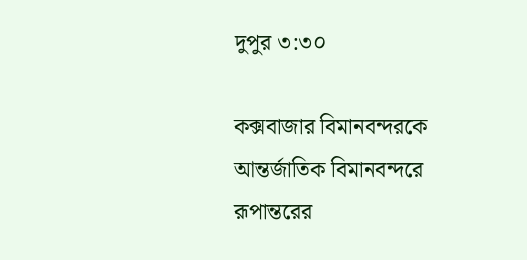দুপুর ৩:৩০

কক্সবাজার বিমানবন্দরকে আন্তর্জাতিক বিমানবন্দরে রূপান্তরের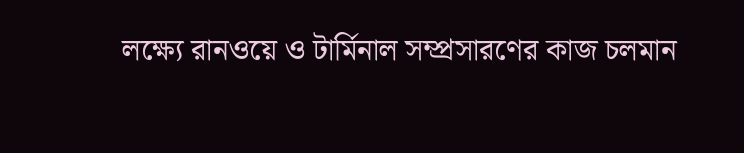লক্ষ্যে রানওয়ে ও টার্মিনাল সম্প্রসারণের কাজ চলমান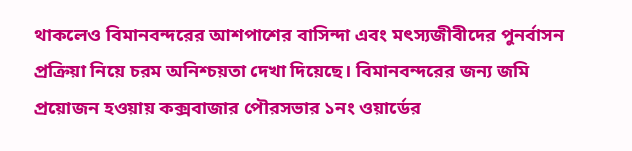থাকলেও বিমানবন্দরের আশপাশের বাসিন্দা এবং মৎস্যজীবীদের পুনর্বাসন প্রক্রিয়া নিয়ে চরম অনিশ্চয়তা দেখা দিয়েছে। বিমানবন্দরের জন্য জমি প্রয়োজন হওয়ায় কক্সবাজার পৌরসভার ১নং ওয়ার্ডের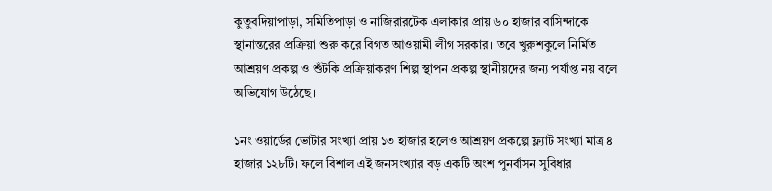কুতুবদিয়াপাড়া, সমিতিপাড়া ও নাজিরারটেক এলাকার প্রায় ৬০ হাজার বাসিন্দাকে স্থানান্তরের প্রক্রিয়া শুরু করে বিগত আওয়ামী লীগ সরকার। তবে খুরুশকুলে নির্মিত আশ্রয়ণ প্রকল্প ও শুঁটকি প্রক্রিয়াকরণ শিল্প স্থাপন প্রকল্প স্থানীয়দের জন্য পর্যাপ্ত নয় বলে অভিযোগ উঠেছে।

১নং ওয়ার্ডের ভোটার সংখ্যা প্রায় ১৩ হাজার হলেও আশ্রয়ণ প্রকল্পে ফ্ল্যাট সংখ্যা মাত্র ৪ হাজার ১২৮টি। ফলে বিশাল এই জনসংখ্যার বড় একটি অংশ পুনর্বাসন সুবিধার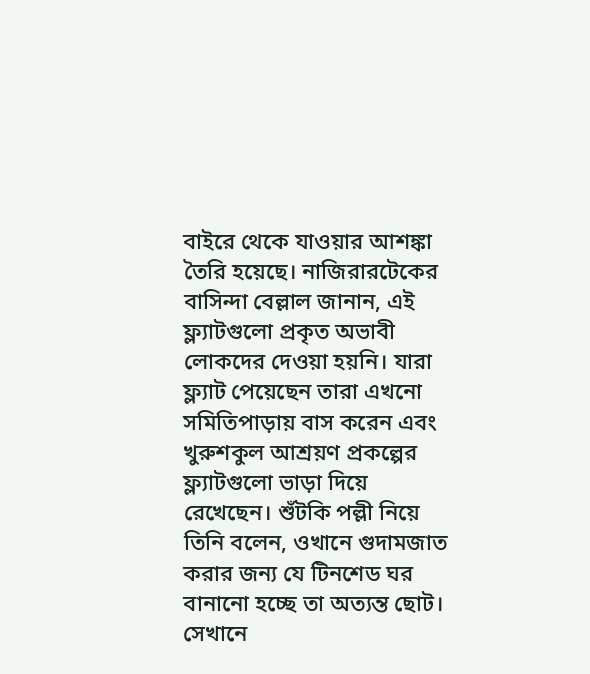বাইরে থেকে যাওয়ার আশঙ্কা তৈরি হয়েছে। নাজিরারটেকের বাসিন্দা বেল্লাল জানান, এই ফ্ল্যাটগুলো প্রকৃত অভাবী লোকদের দেওয়া হয়নি। যারা ফ্ল্যাট পেয়েছেন তারা এখনো সমিতিপাড়ায় বাস করেন এবং খুরুশকুল আশ্রয়ণ প্রকল্পের ফ্ল্যাটগুলো ভাড়া দিয়ে রেখেছেন। শুঁটকি পল্লী নিয়ে তিনি বলেন, ওখানে গুদামজাত করার জন্য যে টিনশেড ঘর বানানো হচ্ছে তা অত্যন্ত ছোট। সেখানে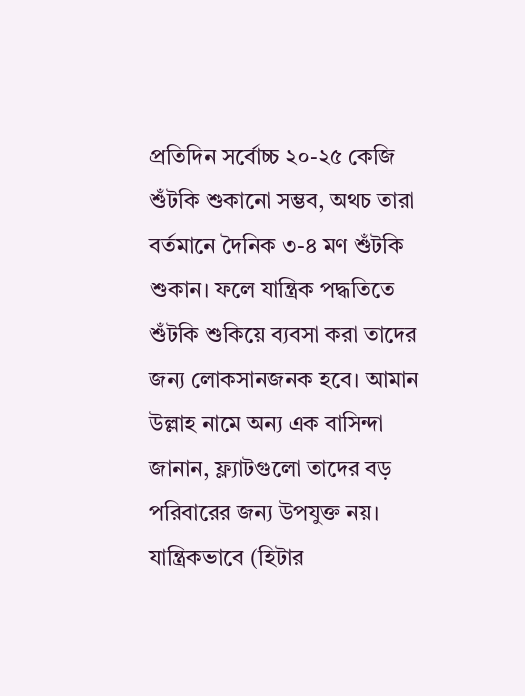প্রতিদিন সর্বোচ্চ ২০-২৫ কেজি শুঁটকি শুকানো সম্ভব, অথচ তারা বর্তমানে দৈনিক ৩-৪ মণ শুঁটকি শুকান। ফলে যান্ত্রিক পদ্ধতিতে শুঁটকি শুকিয়ে ব্যবসা করা তাদের জন্য লোকসানজনক হবে। আমান উল্লাহ নামে অন্য এক বাসিন্দা জানান, ফ্ল্যাটগুলো তাদের বড় পরিবারের জন্য উপযুক্ত নয়। যান্ত্রিকভাবে (হিটার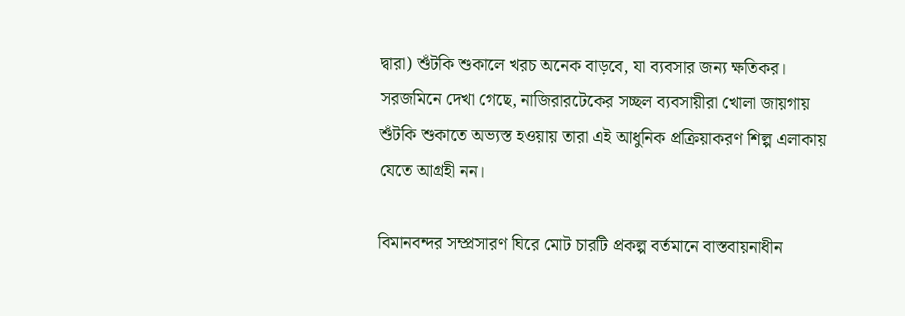দ্বারা) শুঁটকি শুকালে খরচ অনেক বাড়বে, যা ব্যবসার জন্য ক্ষতিকর। সরজমিনে দেখা গেছে, নাজিরারটেকের সচ্ছল ব্যবসায়ীরা খোলা জায়গায় শুঁটকি শুকাতে অভ্যস্ত হওয়ায় তারা এই আধুনিক প্রক্রিয়াকরণ শিল্প এলাকায় যেতে আগ্রহী নন।

বিমানবন্দর সম্প্রসারণ ঘিরে মোট চারটি প্রকল্প বর্তমানে বাস্তবায়নাধীন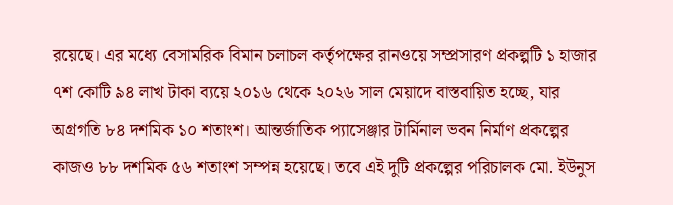রয়েছে। এর মধ্যে বেসামরিক বিমান চলাচল কর্তৃপক্ষের রানওয়ে সম্প্রসারণ প্রকল্পটি ১ হাজার ৭শ কোটি ৯৪ লাখ টাকা ব্যয়ে ২০১৬ থেকে ২০২৬ সাল মেয়াদে বাস্তবায়িত হচ্ছে, যার অগ্রগতি ৮৪ দশমিক ১০ শতাংশ। আন্তর্জাতিক প্যাসেঞ্জার টার্মিনাল ভবন নির্মাণ প্রকল্পের কাজও ৮৮ দশমিক ৫৬ শতাংশ সম্পন্ন হয়েছে। তবে এই দুটি প্রকল্পের পরিচালক মো. ইউনুস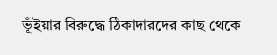ভূঁইয়ার বিরুদ্ধে ঠিকাদারদের কাছ থেকে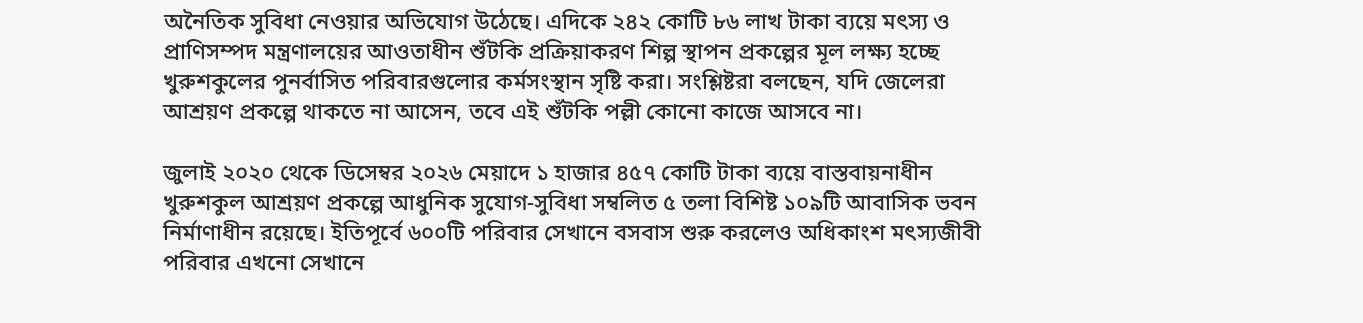অনৈতিক সুবিধা নেওয়ার অভিযোগ উঠেছে। এদিকে ২৪২ কোটি ৮৬ লাখ টাকা ব্যয়ে মৎস্য ও প্রাণিসম্পদ মন্ত্রণালয়ের আওতাধীন শুঁটকি প্রক্রিয়াকরণ শিল্প স্থাপন প্রকল্পের মূল লক্ষ্য হচ্ছে খুরুশকুলের পুনর্বাসিত পরিবারগুলোর কর্মসংস্থান সৃষ্টি করা। সংশ্লিষ্টরা বলছেন, যদি জেলেরা আশ্রয়ণ প্রকল্পে থাকতে না আসেন, তবে এই শুঁটকি পল্লী কোনো কাজে আসবে না।

জুলাই ২০২০ থেকে ডিসেম্বর ২০২৬ মেয়াদে ১ হাজার ৪৫৭ কোটি টাকা ব্যয়ে বাস্তবায়নাধীন খুরুশকুল আশ্রয়ণ প্রকল্পে আধুনিক সুযোগ-সুবিধা সম্বলিত ৫ তলা বিশিষ্ট ১০৯টি আবাসিক ভবন নির্মাণাধীন রয়েছে। ইতিপূর্বে ৬০০টি পরিবার সেখানে বসবাস শুরু করলেও অধিকাংশ মৎস্যজীবী পরিবার এখনো সেখানে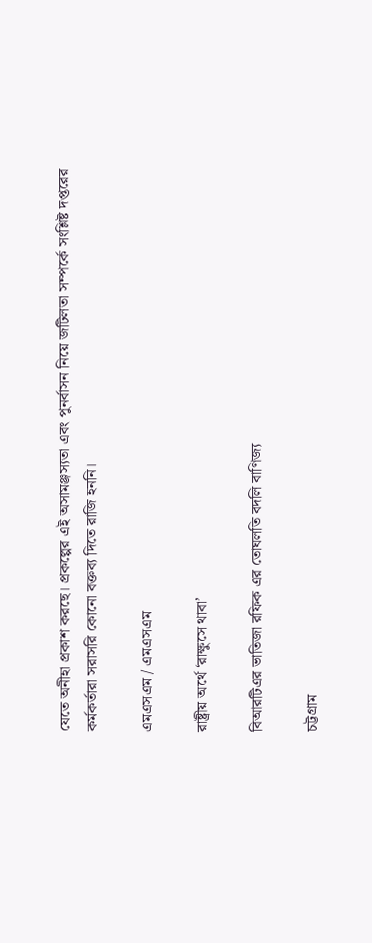যেতে অনীহা প্রকাশ করছে। প্রকল্পের এই অসামঞ্জস্যতা এবং পুনর্বাসন নিয়ে জটিলতা সম্পর্কে সংশ্লিষ্ট দপ্তরের কর্মকর্তারা সরাসরি কোনো বক্তব্য দিতে রাজি হননি।

এমএসএম / এমএসএম

রাষ্ট্রীয় অর্থে ‘রাক্ষুসে থাবা’

বিআরটিএর ভাতিজা রফিক এর তোঘলতি বদলি বাণিজ্য

চট্টগ্রাম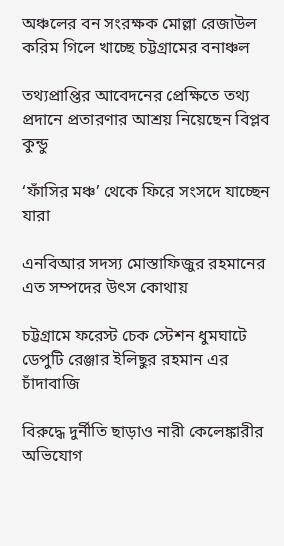অঞ্চলের বন সংরক্ষক মোল্লা রেজাউল করিম গিলে খাচ্ছে চট্টগ্রামের বনাঞ্চল

তথ্যপ্রাপ্তির আবেদনের প্রেক্ষিতে তথ্য প্রদানে প্রতারণার আশ্রয় নিয়েছেন বিপ্লব কুন্ডু

‘ফাঁসির মঞ্চ’ থেকে ফিরে সংসদে যাচ্ছেন যারা

এনবিআর সদস্য মোস্তাফিজুর রহমানের এত সম্পদের উৎস কোথায়

চট্টগ্রামে ফরেস্ট চেক স্টেশন ধুমঘাটে ডেপুটি রেঞ্জার ইলিছুর রহমান এর চাঁদাবাজি

বিরুদ্ধে দুর্নীতি ছাড়াও নারী কেলেঙ্কারীর অভিযোগ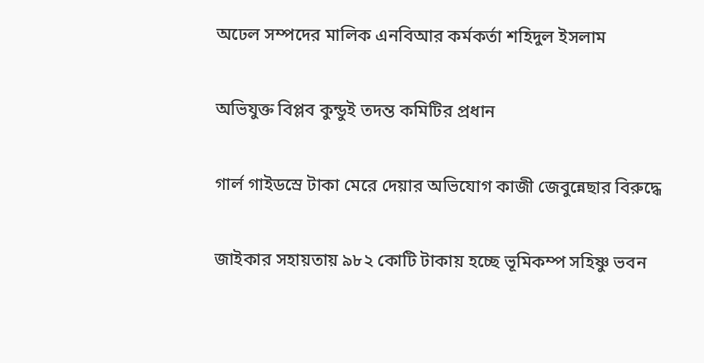অঢেল সম্পদের মালিক এনবিআর কর্মকর্তা শহিদুল ইসলাম

অভিযুক্ত বিপ্লব কুন্ডুই তদন্ত কমিটির প্রধান

গার্ল গাইডস্রে টাকা মেরে দেয়ার অভিযোগ কাজী জেবুন্নেছার বিরুদ্ধে

জাইকার সহায়তায় ৯৮২ কোটি টাকায় হচ্ছে ভূমিকম্প সহিষ্ণু ভবন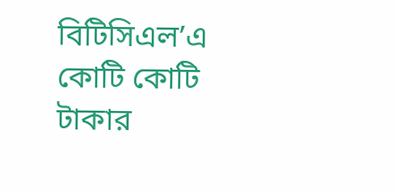বিটিসিএল’এ কোটি কোটি টাকার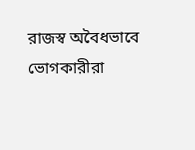রাজস্ব অবৈধভাবে ভোগকারীরা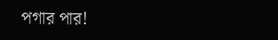পগার পার!